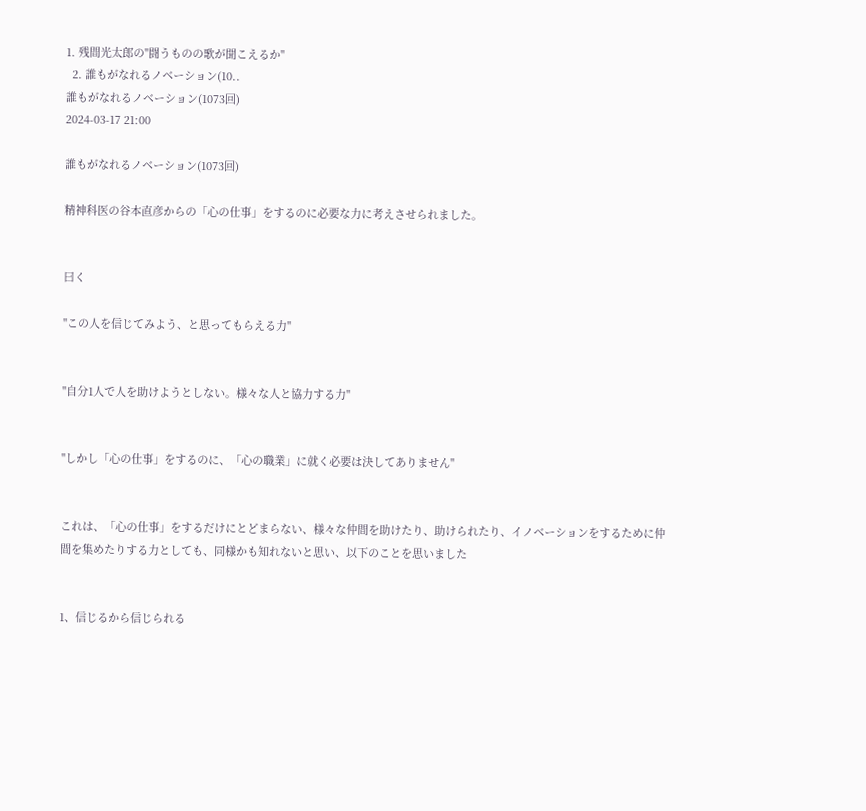1. 残間光太郎の"闘うものの歌が聞こえるか"
  2. 誰もがなれるノベーション(10..
誰もがなれるノベーション(1073回)
2024-03-17 21:00

誰もがなれるノベーション(1073回)

精神科医の谷本直彦からの「心の仕事」をするのに必要な力に考えさせられました。


曰く

"この人を信じてみよう、と思ってもらえる力"


"自分1人で人を助けようとしない。様々な人と協力する力"


"しかし「心の仕事」をするのに、「心の職業」に就く必要は決してありません"


これは、「心の仕事」をするだけにとどまらない、様々な仲間を助けたり、助けられたり、イノベーションをするために仲間を集めたりする力としても、同様かも知れないと思い、以下のことを思いました


1、信じるから信じられる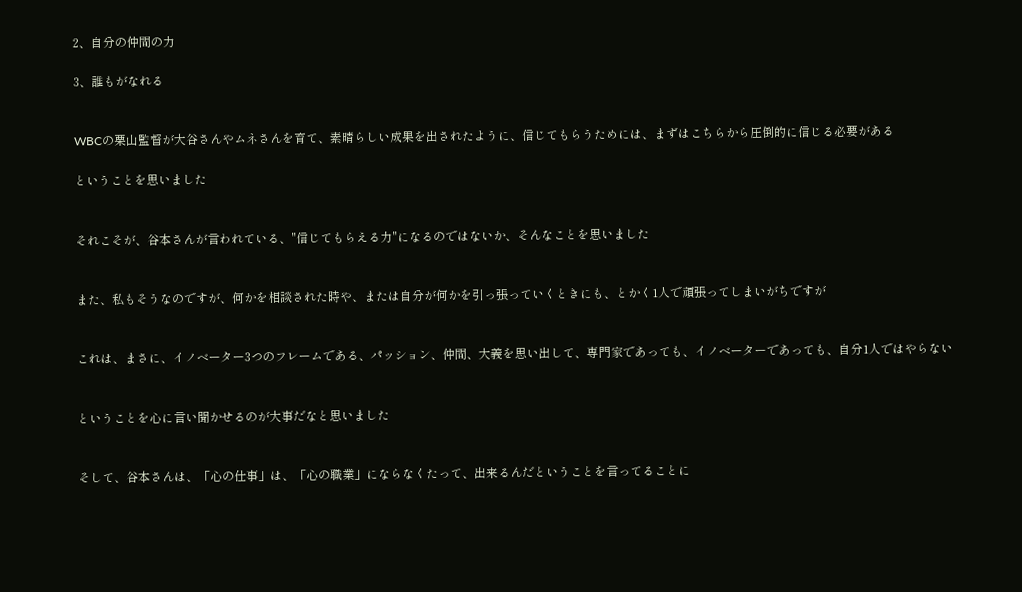2、自分の仲間の力

3、誰もがなれる


WBCの栗山監督が大谷さんやムネさんを育て、素晴らしい成果を出されたように、信じてもらうためには、まずはこちらから圧倒的に信じる必要がある

ということを思いました


それこそが、谷本さんが言われている、"信じてもらえる力"になるのではないか、そんなことを思いました


また、私もそうなのですが、何かを相談された時や、または自分が何かを引っ張っていくときにも、とかく1人で頑張ってしまいがちですが


これは、まさに、イノベーター3つのフレームである、パッション、仲間、大義を思い出して、専門家であっても、イノベーターであっても、自分1人ではやらない


ということを心に言い聞かせるのが大事だなと思いました


そして、谷本さんは、「心の仕事」は、「心の職業」にならなくたって、出来るんだということを言ってることに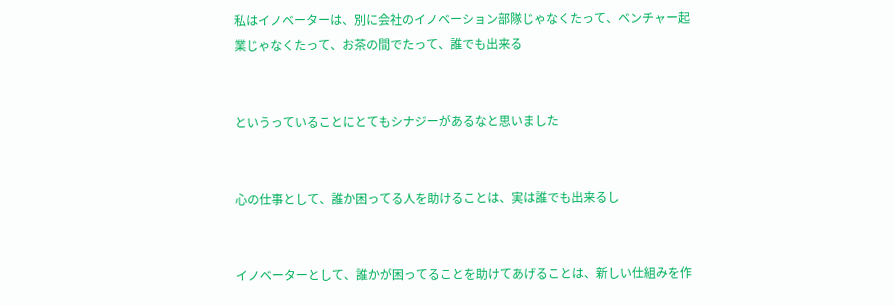私はイノベーターは、別に会社のイノベーション部隊じゃなくたって、ベンチャー起業じゃなくたって、お茶の間でたって、誰でも出来る


というっていることにとてもシナジーがあるなと思いました


心の仕事として、誰か困ってる人を助けることは、実は誰でも出来るし


イノベーターとして、誰かが困ってることを助けてあげることは、新しい仕組みを作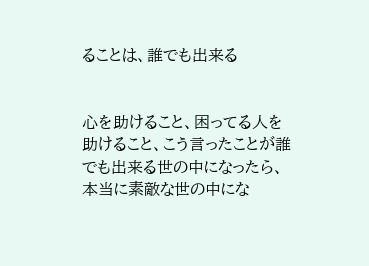ることは、誰でも出来る


心を助けること、困ってる人を助けること、こう言ったことが誰でも出来る世の中になったら、本当に素敵な世の中にな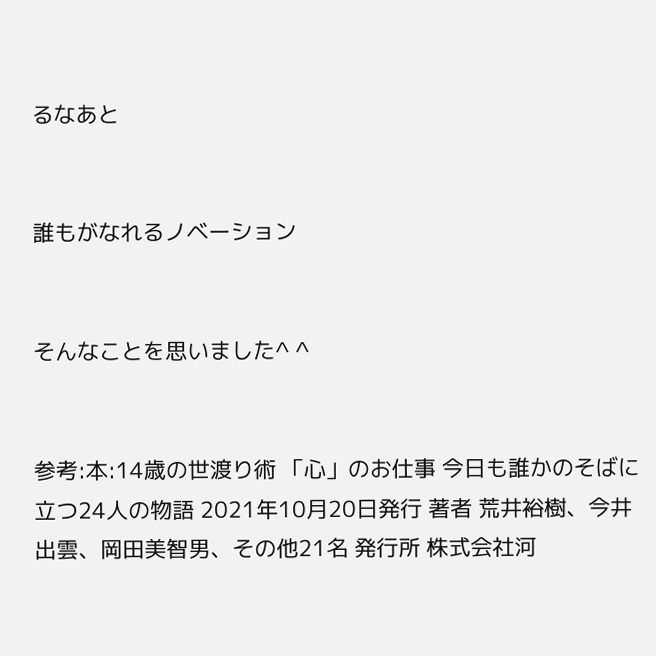るなあと


誰もがなれるノベーション


そんなことを思いました^ ^


参考:本:14歳の世渡り術 「心」のお仕事 今日も誰かのそばに立つ24人の物語 2021年10月20日発行 著者 荒井裕樹、今井出雲、岡田美智男、その他21名 発行所 株式会社河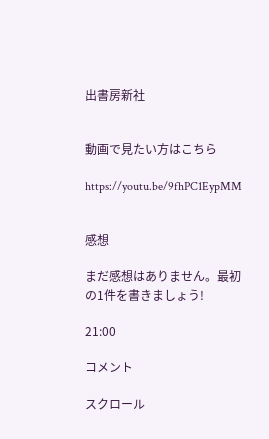出書房新社


動画で見たい方はこちら

https://youtu.be/9fhPC1EypMM


感想

まだ感想はありません。最初の1件を書きましょう!

21:00

コメント

スクロール